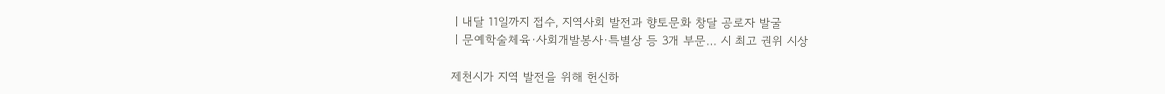ㅣ내달 11일까지 접수, 지역사회 발전과 향토문화 창달 공로자 발굴
ㅣ문예학술체육·사회개발봉사·특별상 등 3개 부문… 시 최고 권위 시상

제천시가 지역 발전을 위해 헌신하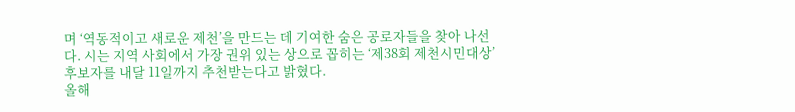며 ‘역동적이고 새로운 제천’을 만드는 데 기여한 숨은 공로자들을 찾아 나선다. 시는 지역 사회에서 가장 권위 있는 상으로 꼽히는 ‘제38회 제천시민대상’ 후보자를 내달 11일까지 추천받는다고 밝혔다.
올해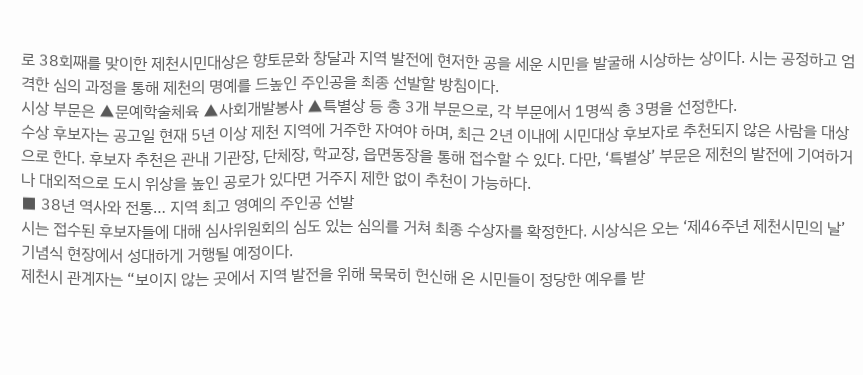로 38회째를 맞이한 제천시민대상은 향토문화 창달과 지역 발전에 현저한 공을 세운 시민을 발굴해 시상하는 상이다. 시는 공정하고 엄격한 심의 과정을 통해 제천의 명예를 드높인 주인공을 최종 선발할 방침이다.
시상 부문은 ▲문예학술체육 ▲사회개발봉사 ▲특별상 등 총 3개 부문으로, 각 부문에서 1명씩 총 3명을 선정한다.
수상 후보자는 공고일 현재 5년 이상 제천 지역에 거주한 자여야 하며, 최근 2년 이내에 시민대상 후보자로 추천되지 않은 사람을 대상으로 한다. 후보자 추천은 관내 기관장, 단체장, 학교장, 읍면동장을 통해 접수할 수 있다. 다만, ‘특별상’ 부문은 제천의 발전에 기여하거나 대외적으로 도시 위상을 높인 공로가 있다면 거주지 제한 없이 추천이 가능하다.
■ 38년 역사와 전통… 지역 최고 영예의 주인공 선발
시는 접수된 후보자들에 대해 심사위원회의 심도 있는 심의를 거쳐 최종 수상자를 확정한다. 시상식은 오는 ‘제46주년 제천시민의 날’ 기념식 현장에서 성대하게 거행될 예정이다.
제천시 관계자는 “보이지 않는 곳에서 지역 발전을 위해 묵묵히 헌신해 온 시민들이 정당한 예우를 받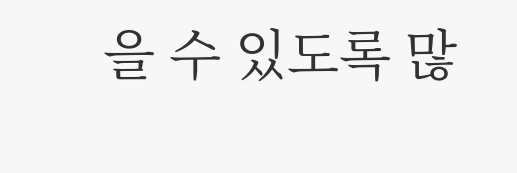을 수 있도록 많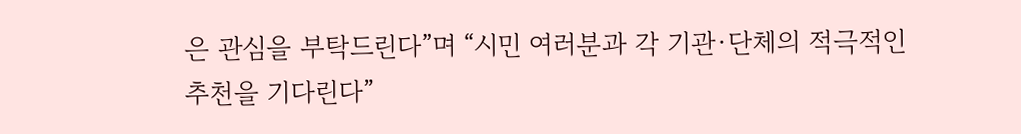은 관심을 부탁드린다”며 “시민 여러분과 각 기관·단체의 적극적인 추천을 기다린다”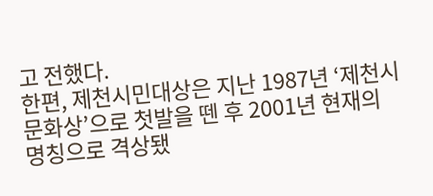고 전했다.
한편, 제천시민대상은 지난 1987년 ‘제천시문화상’으로 첫발을 뗀 후 2001년 현재의 명칭으로 격상됐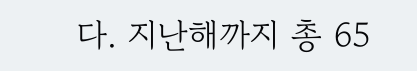다. 지난해까지 총 65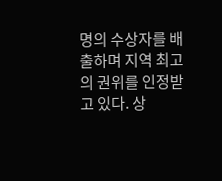명의 수상자를 배출하며 지역 최고의 권위를 인정받고 있다. 상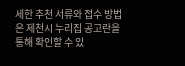세한 추천 서류와 접수 방법은 제천시 누리집 공고란을 통해 확인할 수 있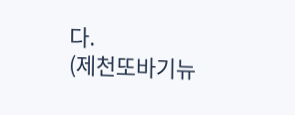다.
(제천또바기뉴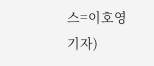스=이호영기자)